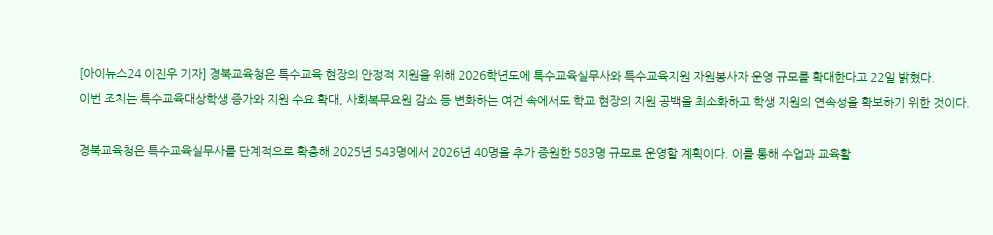[아이뉴스24 이진우 기자] 경북교육청은 특수교육 현장의 안정적 지원을 위해 2026학년도에 특수교육실무사와 특수교육지원 자원봉사자 운영 규모를 확대한다고 22일 밝혔다.
이번 조치는 특수교육대상학생 증가와 지원 수요 확대, 사회복무요원 감소 등 변화하는 여건 속에서도 학교 현장의 지원 공백을 최소화하고 학생 지원의 연속성을 확보하기 위한 것이다.

경북교육청은 특수교육실무사를 단계적으로 확충해 2025년 543명에서 2026년 40명을 추가 증원한 583명 규모로 운영할 계획이다. 이를 통해 수업과 교육활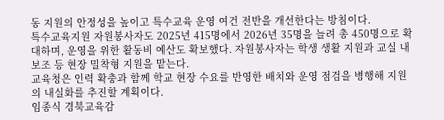동 지원의 안정성을 높이고 특수교육 운영 여건 전반을 개선한다는 방침이다.
특수교육지원 자원봉사자도 2025년 415명에서 2026년 35명을 늘려 총 450명으로 확대하며, 운영을 위한 활동비 예산도 확보했다. 자원봉사자는 학생 생활 지원과 교실 내 보조 등 현장 밀착형 지원을 맡는다.
교육청은 인력 확충과 함께 학교 현장 수요를 반영한 배치와 운영 점검을 병행해 지원의 내실화를 추진할 계획이다.
임종식 경북교육감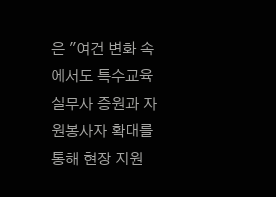은 "여건 변화 속에서도 특수교육실무사 증원과 자원봉사자 확대를 통해 현장 지원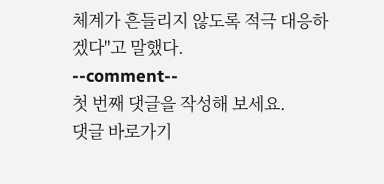체계가 흔들리지 않도록 적극 대응하겠다"고 말했다.
--comment--
첫 번째 댓글을 작성해 보세요.
댓글 바로가기